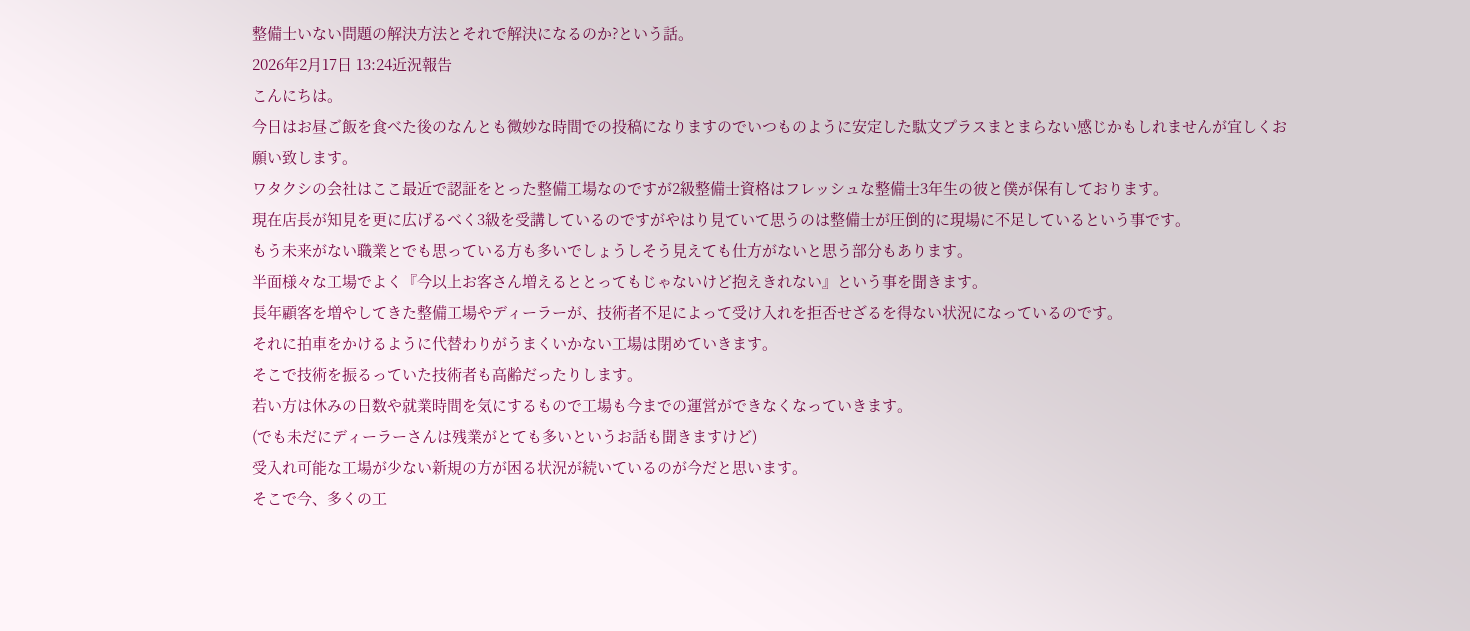整備士いない問題の解決方法とそれで解決になるのか?という話。
2026年2月17日 13:24近況報告
こんにちは。
今日はお昼ご飯を食べた後のなんとも微妙な時間での投稿になりますのでいつものように安定した駄文プラスまとまらない感じかもしれませんが宜しくお願い致します。
ワタクシの会社はここ最近で認証をとった整備工場なのですが2級整備士資格はフレッシュな整備士3年生の彼と僕が保有しております。
現在店長が知見を更に広げるべく3級を受講しているのですがやはり見ていて思うのは整備士が圧倒的に現場に不足しているという事です。
もう未来がない職業とでも思っている方も多いでしょうしそう見えても仕方がないと思う部分もあります。
半面様々な工場でよく『今以上お客さん増えるととってもじゃないけど抱えきれない』という事を聞きます。
長年顧客を増やしてきた整備工場やディーラーが、技術者不足によって受け入れを拒否せざるを得ない状況になっているのです。
それに拍車をかけるように代替わりがうまくいかない工場は閉めていきます。
そこで技術を振るっていた技術者も高齢だったりします。
若い方は休みの日数や就業時間を気にするもので工場も今までの運営ができなくなっていきます。
(でも未だにディーラーさんは残業がとても多いというお話も聞きますけど)
受入れ可能な工場が少ない新規の方が困る状況が続いているのが今だと思います。
そこで今、多くの工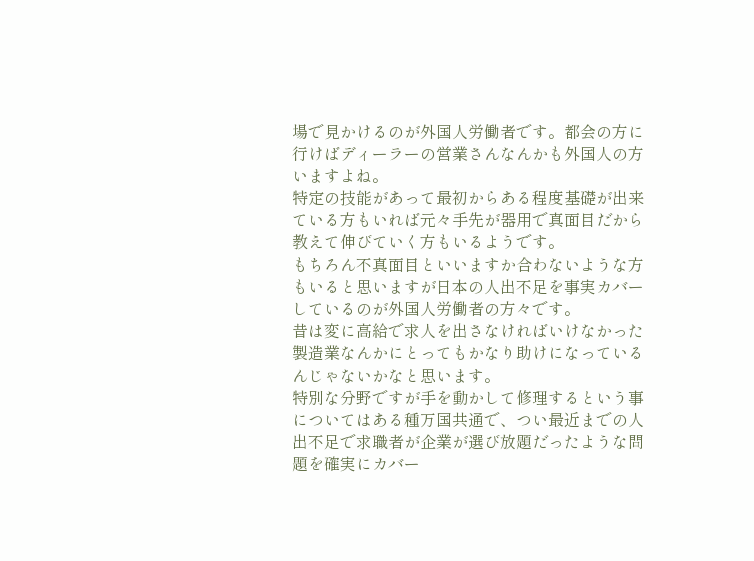場で見かけるのが外国人労働者です。都会の方に行けばディーラーの営業さんなんかも外国人の方いますよね。
特定の技能があって最初からある程度基礎が出来ている方もいれば元々手先が器用で真面目だから教えて伸びていく方もいるようです。
もちろん不真面目といいますか合わないような方もいると思いますが日本の人出不足を事実カバーしているのが外国人労働者の方々です。
昔は変に高給で求人を出さなければいけなかった製造業なんかにとってもかなり助けになっているんじゃないかなと思います。
特別な分野ですが手を動かして修理するという事についてはある種万国共通で、つい最近までの人出不足で求職者が企業が選び放題だったような問題を確実にカバー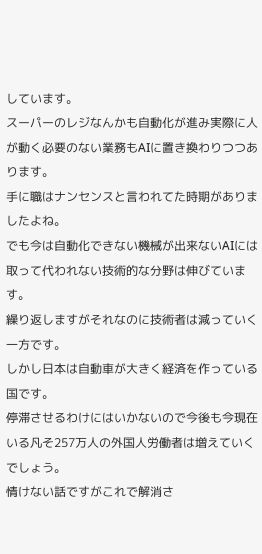しています。
スーパーのレジなんかも自動化が進み実際に人が動く必要のない業務もAIに置き換わりつつあります。
手に職はナンセンスと言われてた時期がありましたよね。
でも今は自動化できない機械が出来ないAIには取って代われない技術的な分野は伸びています。
繰り返しますがそれなのに技術者は減っていく一方です。
しかし日本は自動車が大きく経済を作っている国です。
停滞させるわけにはいかないので今後も今現在いる凡そ257万人の外国人労働者は増えていくでしょう。
情けない話ですがこれで解消さ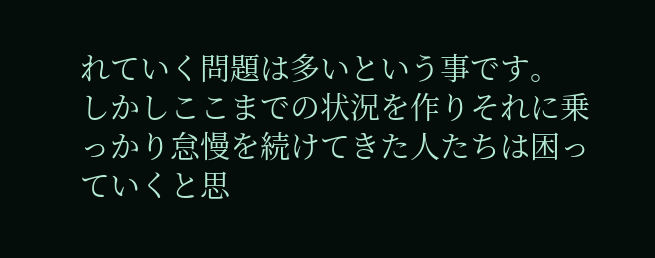れていく問題は多いという事です。
しかしここまでの状況を作りそれに乗っかり怠慢を続けてきた人たちは困っていくと思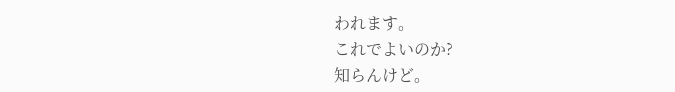われます。
これでよいのか?
知らんけど。